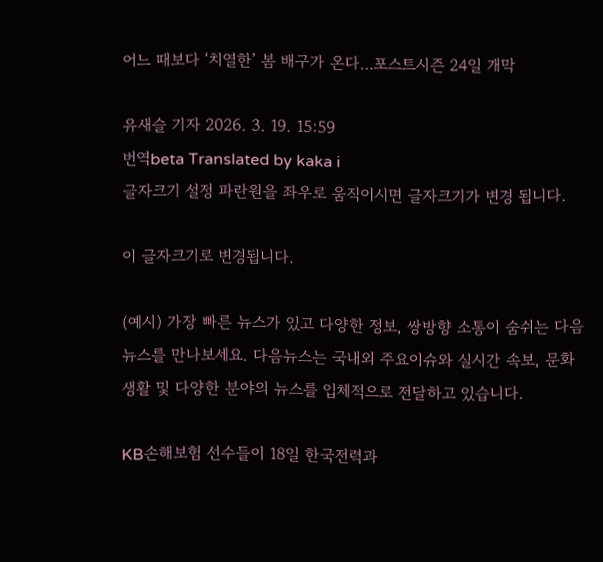어느 때보다 ‘치열한’ 봄 배구가 온다…포스트시즌 24일 개막

유새슬 기자 2026. 3. 19. 15:59
번역beta Translated by kaka i
글자크기 설정 파란원을 좌우로 움직이시면 글자크기가 변경 됩니다.

이 글자크기로 변경됩니다.

(예시) 가장 빠른 뉴스가 있고 다양한 정보, 쌍방향 소통이 숨쉬는 다음뉴스를 만나보세요. 다음뉴스는 국내외 주요이슈와 실시간 속보, 문화생활 및 다양한 분야의 뉴스를 입체적으로 전달하고 있습니다.

KB손해보험 선수들이 18일 한국전력과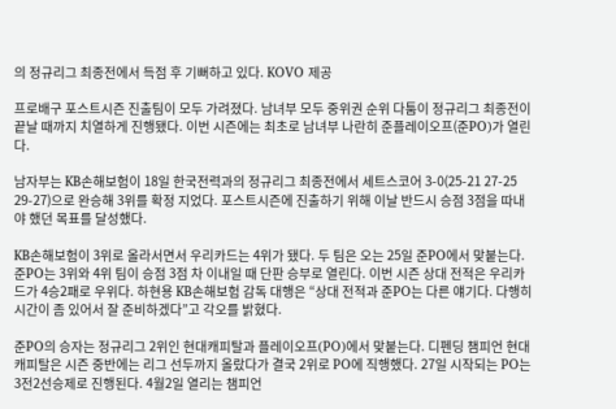의 정규리그 최종전에서 득점 후 기뻐하고 있다. KOVO 제공

프로배구 포스트시즌 진출팀이 모두 가려졌다. 남녀부 모두 중위권 순위 다툼이 정규리그 최종전이 끝날 때까지 치열하게 진행됐다. 이번 시즌에는 최초로 남녀부 나란히 준플레이오프(준PO)가 열린다.

남자부는 KB손해보험이 18일 한국전력과의 정규리그 최종전에서 세트스코어 3-0(25-21 27-25 29-27)으로 완승해 3위를 확정 지었다. 포스트시즌에 진출하기 위해 이날 반드시 승점 3점을 따내야 했던 목표를 달성했다.

KB손해보험이 3위로 올라서면서 우리카드는 4위가 됐다. 두 팀은 오는 25일 준PO에서 맞붙는다. 준PO는 3위와 4위 팀이 승점 3점 차 이내일 때 단판 승부로 열린다. 이번 시즌 상대 전적은 우리카드가 4승2패로 우위다. 하현용 KB손해보험 감독 대행은 “상대 전적과 준PO는 다른 얘기다. 다행히 시간이 좀 있어서 잘 준비하겠다”고 각오를 밝혔다.

준PO의 승자는 정규리그 2위인 현대캐피탈과 플레이오프(PO)에서 맞붙는다. 디펜딩 챔피언 현대캐피탈은 시즌 중반에는 리그 선두까지 올랐다가 결국 2위로 PO에 직행했다. 27일 시작되는 PO는 3전2선승제로 진행된다. 4월2일 열리는 챔피언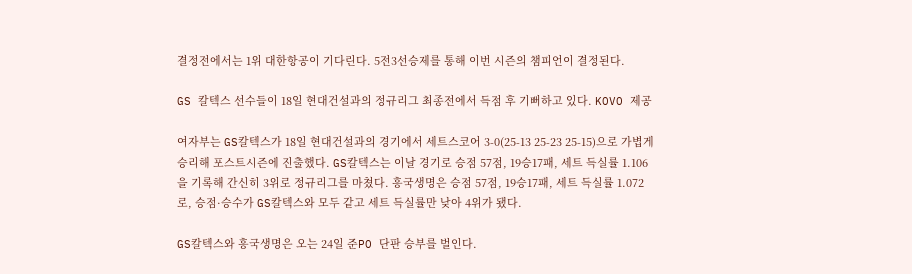결정전에서는 1위 대한항공이 기다린다. 5전3선승제를 통해 이번 시즌의 챔피언이 결정된다.

GS 칼텍스 선수들이 18일 현대건설과의 정규리그 최종전에서 득점 후 기뻐하고 있다. KOVO 제공

여자부는 GS칼텍스가 18일 현대건설과의 경기에서 세트스코어 3-0(25-13 25-23 25-15)으로 가볍게 승리해 포스트시즌에 진출했다. GS칼텍스는 이날 경기로 승점 57점, 19승17패, 세트 득실률 1.106을 기록해 간신히 3위로 정규리그를 마쳤다. 흥국생명은 승점 57점, 19승17패, 세트 득실률 1.072로, 승점·승수가 GS칼텍스와 모두 같고 세트 득실률만 낮아 4위가 됐다.

GS칼텍스와 흥국생명은 오는 24일 준PO 단판 승부를 벌인다.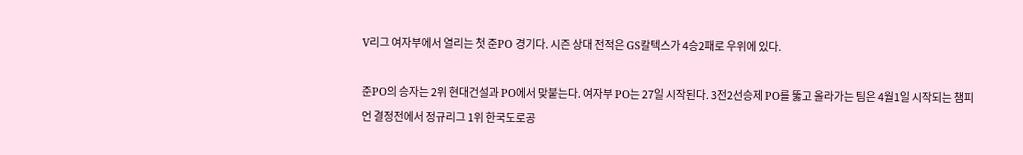V리그 여자부에서 열리는 첫 준PO 경기다. 시즌 상대 전적은 GS칼텍스가 4승2패로 우위에 있다.

준PO의 승자는 2위 현대건설과 PO에서 맞붙는다. 여자부 PO는 27일 시작된다. 3전2선승제 PO를 뚫고 올라가는 팀은 4월1일 시작되는 챔피언 결정전에서 정규리그 1위 한국도로공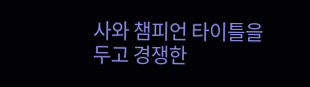사와 챔피언 타이틀을 두고 경쟁한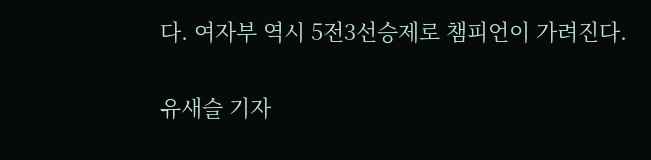다. 여자부 역시 5전3선승제로 챔피언이 가려진다.

유새슬 기자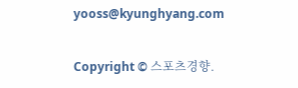yooss@kyunghyang.com

Copyright © 스포츠경향.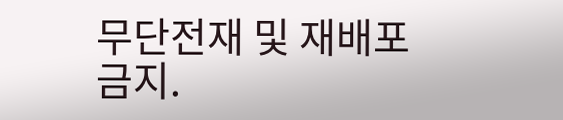무단전재 및 재배포 금지.